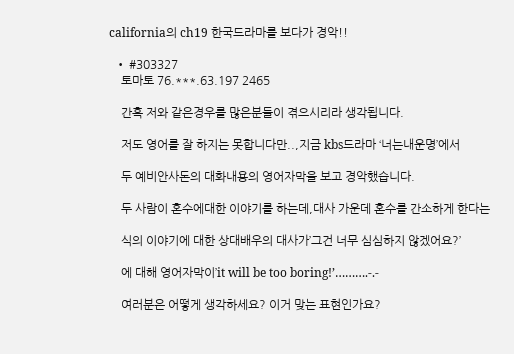california의 ch19 한국드라마를 보다가 경악!!

  • #303327
    토마토 76.***.63.197 2465

    간혹 저와 같은경우를 많은분들이 겪으시리라 생각됩니다.

    저도 영어를 잘 하지는 못합니다만..,지금 kbs드라마 ‘너는내운명’에서

    두 예비안사돈의 대화내용의 영어자막을 보고 경악했습니다.

    두 사람이 혼수에대한 이야기를 하는데,대사 가운데 혼수를 간소하게 한다는

    식의 이야기에 대한 상대배우의 대사가’그건 너무 심심하지 않겠어요?’

    에 대해 영어자막이’it will be too boring!’……….-.-

    여러분은 어떻게 생각하세요? 이거 맞는 표현인가요?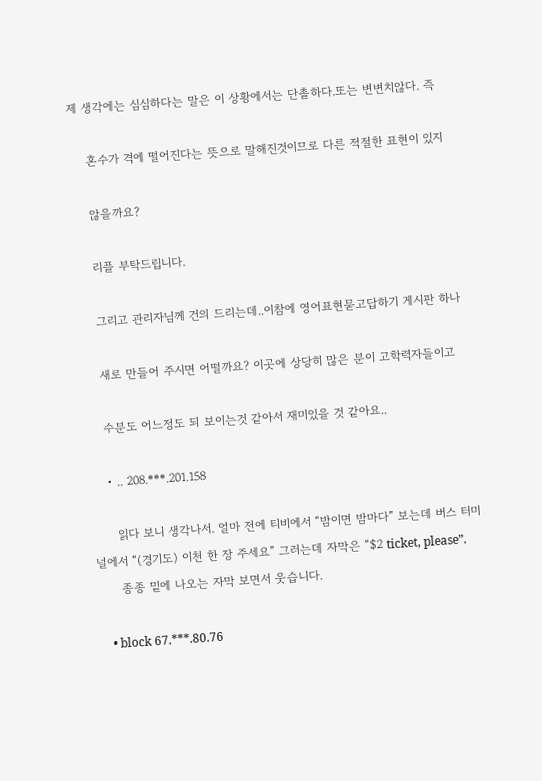제 생각에는 심심하다는 말은 이 상황에서는 단촐하다.또는 변변치않다. 즉

    혼수가 격에 떨어진다는 뜻으로 말해진것이므로 다른 적절한 표현이 있지

    않을까요?

    리플 부탁드립니다.

    그리고 관리자님께 건의 드리는데..이참에 영어표현묻고답하기 게시판 하나

    새로 만들어 주시면 어떨까요? 이곳에 상당히 많은 분이 고학력자들이고

    수분도 어느정도 되 보이는것 같아서 재미있을 것 같아요..

    • .. 208.***.201.158

      읽다 보니 생각나서. 얼마 전에 티비에서 “밤이면 밤마다” 보는데 버스 터미널에서 “(경기도) 이천 한 장 주세요” 그러는데 자막은 “$2 ticket, please”.
      종종 밑에 나오는 자막 보면서 웃습니다.

    • block 67.***.80.76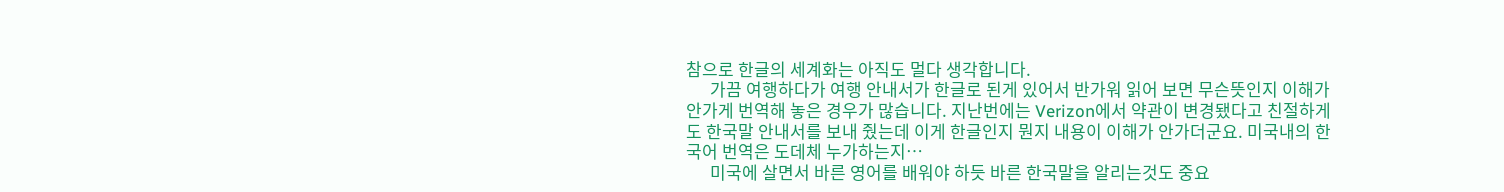참으로 한글의 세계화는 아직도 멀다 생각합니다.
      가끔 여행하다가 여행 안내서가 한글로 된게 있어서 반가워 읽어 보면 무슨뜻인지 이해가 안가게 번역해 놓은 경우가 많습니다. 지난번에는 Verizon에서 약관이 변경됐다고 친절하게도 한국말 안내서를 보내 줬는데 이게 한글인지 뭔지 내용이 이해가 안가더군요. 미국내의 한국어 번역은 도데체 누가하는지…
      미국에 살면서 바른 영어를 배워야 하듯 바른 한국말을 알리는것도 중요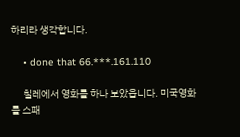하리라 생각합니다.

    • done that 66.***.161.110

      칠레에서 영화를 하나 보았읍니다. 미국영화를 스패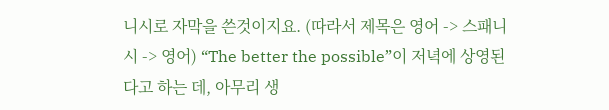니시로 자막을 쓴것이지요. (따라서 제목은 영어 -> 스패니시 -> 영어) “The better the possible”이 저녁에 상영된다고 하는 데, 아무리 생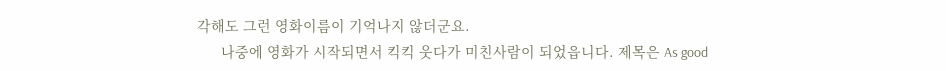각해도 그런 영화이름이 기억나지 않더군요.
      나중에 영화가 시작되면서 킥킥 웃다가 미친사람이 되었읍니다. 제목은 As good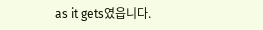as it gets였읍니다.